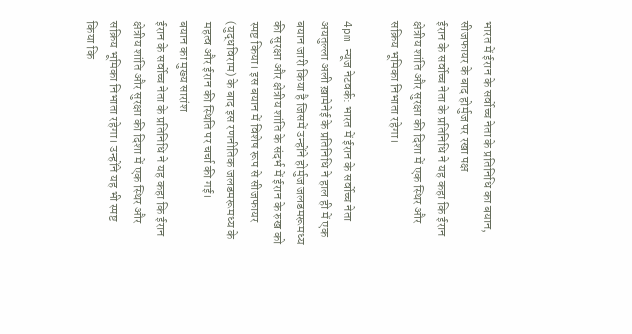भारत में ईरान के सर्वोच्च नेता के प्रतिनिधि का बयान, सीजफायर के बाद होर्मुज पर रखा पक्ष
ईरान के सर्वोच्च नेता के प्रतिनिधि ने यह कहा कि ईरान क्षेत्रीय शांति और सुरक्षा की दिशा में एक स्थिर और सक्रिय भूमिका निभाता रहेगा।

4pm न्यूज नेटवर्क: भारत में ईरान के सर्वोच्च नेता अयतुल्ला अली ख़ामेनेई के प्रतिनिधि ने हाल ही में एक बयान जारी किया है जिसमें उन्होंने होर्मुज जलडमरूमध्य की सुरक्षा और क्षेत्रीय शांति के संदर्भ में ईरान के रुख को स्पष्ट किया। इस बयान में विशेष रूप से सीजफायर (युद्धविराम) के बाद इस रणनीतिक जलडमरूमध्य के महत्व और ईरान की स्थिति पर चर्चा की गई।
बयान का मुख्य सारांश
ईरान के सर्वोच्च नेता के प्रतिनिधि ने यह कहा कि ईरान क्षेत्रीय शांति और सुरक्षा की दिशा में एक स्थिर और सक्रिय भूमिका निभाता रहेगा। उन्होंने यह भी स्पष्ट किया कि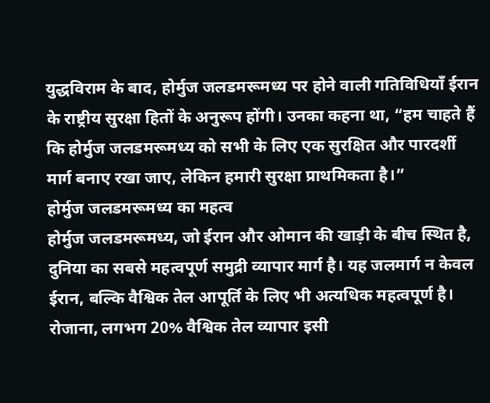युद्धविराम के बाद, होर्मुज जलडमरूमध्य पर होने वाली गतिविधियाँ ईरान के राष्ट्रीय सुरक्षा हितों के अनुरूप होंगी। उनका कहना था, “हम चाहते हैं कि होर्मुज जलडमरूमध्य को सभी के लिए एक सुरक्षित और पारदर्शी मार्ग बनाए रखा जाए, लेकिन हमारी सुरक्षा प्राथमिकता है।”
होर्मुज जलडमरूमध्य का महत्व
होर्मुज जलडमरूमध्य, जो ईरान और ओमान की खाड़ी के बीच स्थित है, दुनिया का सबसे महत्वपूर्ण समुद्री व्यापार मार्ग है। यह जलमार्ग न केवल ईरान, बल्कि वैश्विक तेल आपूर्ति के लिए भी अत्यधिक महत्वपूर्ण है। रोजाना, लगभग 20% वैश्विक तेल व्यापार इसी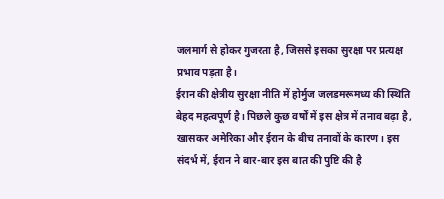जलमार्ग से होकर गुजरता है, जिससे इसका सुरक्षा पर प्रत्यक्ष प्रभाव पड़ता है।
ईरान की क्षेत्रीय सुरक्षा नीति में होर्मुज जलडमरूमध्य की स्थिति बेहद महत्वपूर्ण है। पिछले कुछ वर्षों में इस क्षेत्र में तनाव बढ़ा है, खासकर अमेरिका और ईरान के बीच तनावों के कारण। इस संदर्भ में, ईरान ने बार-बार इस बात की पुष्टि की है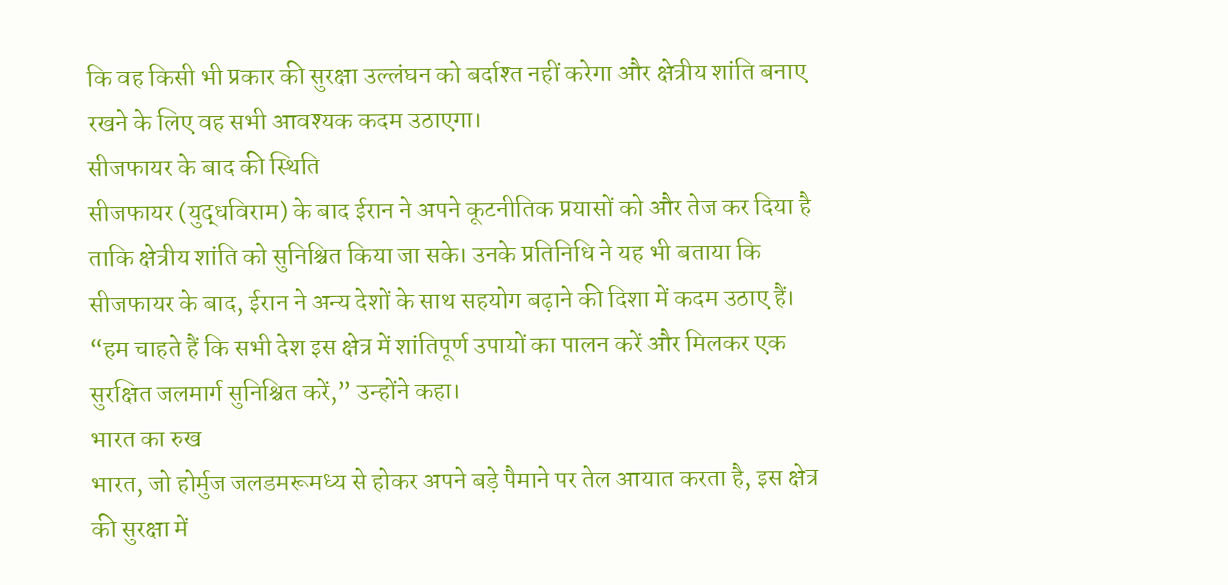कि वह किसी भी प्रकार की सुरक्षा उल्लंघन को बर्दाश्त नहीं करेगा और क्षेत्रीय शांति बनाए रखने के लिए वह सभी आवश्यक कदम उठाएगा।
सीजफायर के बाद की स्थिति
सीजफायर (युद्धविराम) के बाद ईरान ने अपने कूटनीतिक प्रयासों को और तेज कर दिया है ताकि क्षेत्रीय शांति को सुनिश्चित किया जा सके। उनके प्रतिनिधि ने यह भी बताया कि सीजफायर के बाद, ईरान ने अन्य देशों के साथ सहयोग बढ़ाने की दिशा में कदम उठाए हैं। “हम चाहते हैं कि सभी देश इस क्षेत्र में शांतिपूर्ण उपायों का पालन करें और मिलकर एक सुरक्षित जलमार्ग सुनिश्चित करें,” उन्होंने कहा।
भारत का रुख
भारत, जो होर्मुज जलडमरूमध्य से होकर अपने बड़े पैमाने पर तेल आयात करता है, इस क्षेत्र की सुरक्षा में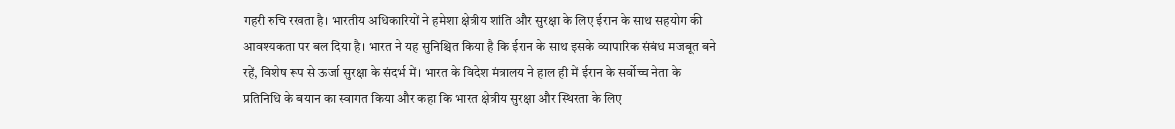गहरी रुचि रखता है। भारतीय अधिकारियों ने हमेशा क्षेत्रीय शांति और सुरक्षा के लिए ईरान के साथ सहयोग की आवश्यकता पर बल दिया है। भारत ने यह सुनिश्चित किया है कि ईरान के साथ इसके व्यापारिक संबंध मजबूत बने रहें, विशेष रूप से ऊर्जा सुरक्षा के संदर्भ में। भारत के विदेश मंत्रालय ने हाल ही में ईरान के सर्वोच्च नेता के प्रतिनिधि के बयान का स्वागत किया और कहा कि भारत क्षेत्रीय सुरक्षा और स्थिरता के लिए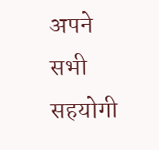अपने सभी सहयोगी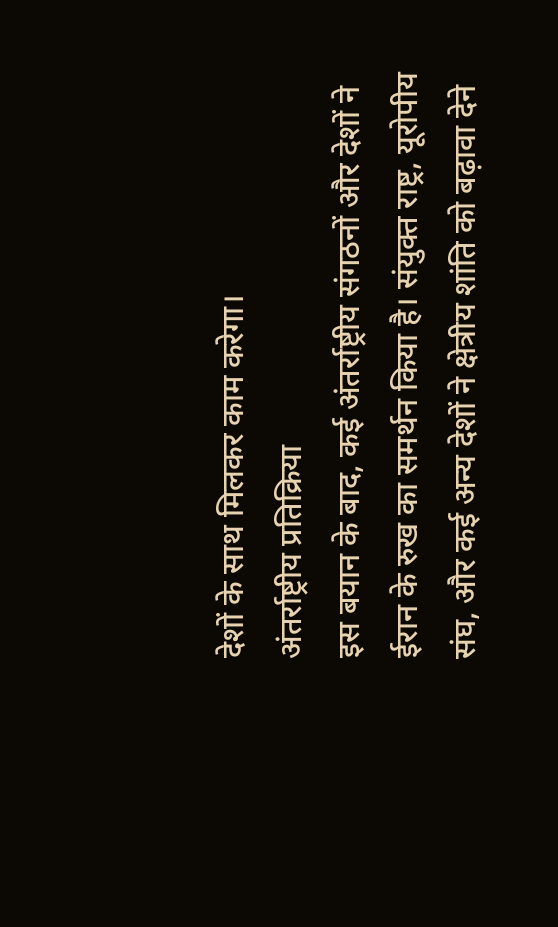देशों के साथ मिलकर काम करेगा।
अंतर्राष्ट्रीय प्रतिक्रिया
इस बयान के बाद, कई अंतर्राष्ट्रीय संगठनों और देशों ने ईरान के रुख का समर्थन किया है। संयुक्त राष्ट्र, यूरोपीय संघ, और कई अन्य देशों ने क्षेत्रीय शांति को बढ़ावा देने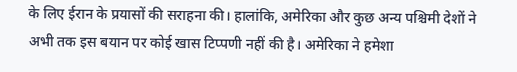के लिए ईरान के प्रयासों की सराहना की। हालांकि, अमेरिका और कुछ अन्य पश्चिमी देशों ने अभी तक इस बयान पर कोई खास टिप्पणी नहीं की है। अमेरिका ने हमेशा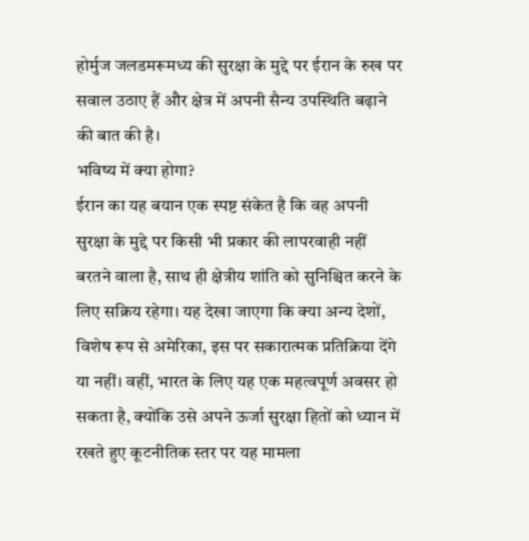होर्मुज जलडमरूमध्य की सुरक्षा के मुद्दे पर ईरान के रुख पर सवाल उठाए हैं और क्षेत्र में अपनी सैन्य उपस्थिति बढ़ाने की बात की है।
भविष्य में क्या होगा?
ईरान का यह बयान एक स्पष्ट संकेत है कि वह अपनी सुरक्षा के मुद्दे पर किसी भी प्रकार की लापरवाही नहीं बरतने वाला है, साथ ही क्षेत्रीय शांति को सुनिश्चित करने के लिए सक्रिय रहेगा। यह देखा जाएगा कि क्या अन्य देशों, विशेष रूप से अमेरिका, इस पर सकारात्मक प्रतिक्रिया देंगे या नहीं। वहीं, भारत के लिए यह एक महत्वपूर्ण अवसर हो सकता है, क्योंकि उसे अपने ऊर्जा सुरक्षा हितों को ध्यान में रखते हुए कूटनीतिक स्तर पर यह मामला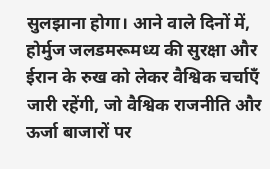सुलझाना होगा। आने वाले दिनों में, होर्मुज जलडमरूमध्य की सुरक्षा और ईरान के रुख को लेकर वैश्विक चर्चाएँ जारी रहेंगी, जो वैश्विक राजनीति और ऊर्जा बाजारों पर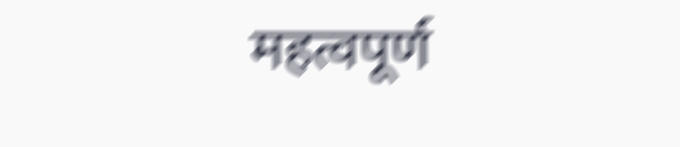महत्वपूर्ण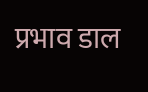प्रभाव डाल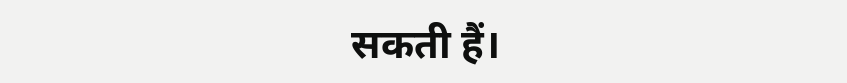सकती हैं।